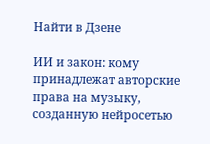Найти в Дзене

ИИ и закон: кому принадлежат авторские права на музыку, созданную нейросетью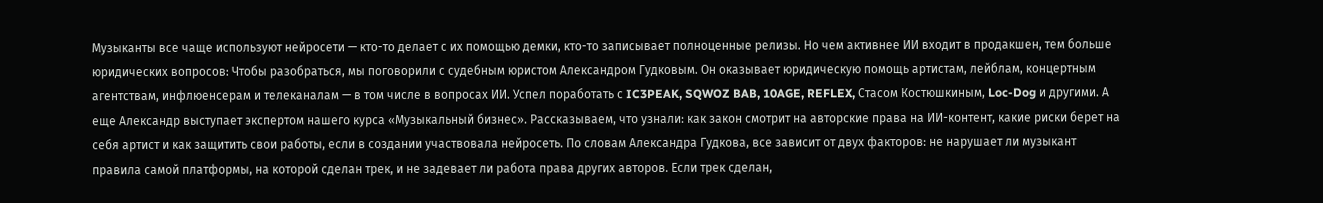Музыканты все чаще используют нейросети — кто-то делает с их помощью демки, кто-то записывает полноценные релизы. Но чем активнее ИИ входит в продакшен, тем больше юридических вопросов: Чтобы разобраться, мы поговорили с судебным юристом Александром Гудковым. Он оказывает юридическую помощь артистам, лейблам, концертным агентствам, инфлюенсерам и телеканалам — в том числе в вопросах ИИ. Успел поработать с IC3PEAK, SQWOZ BAB, 10AGE, REFLEX, Стасом Костюшкиным, Loc-Dog и другими. А еще Александр выступает экспертом нашего курса «Музыкальный бизнес». Рассказываем, что узнали: как закон смотрит на авторские права на ИИ-контент, какие риски берет на себя артист и как защитить свои работы, если в создании участвовала нейросеть. По словам Александра Гудкова, все зависит от двух факторов: не нарушает ли музыкант правила самой платформы, на которой сделан трек, и не задевает ли работа права других авторов. Если трек сделан,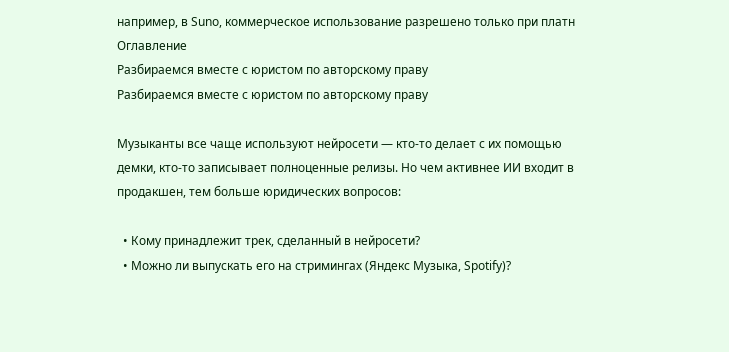например, в Suno, коммерческое использование разрешено только при платн
Оглавление
Разбираемся вместе с юристом по авторскому праву
Разбираемся вместе с юристом по авторскому праву

Музыканты все чаще используют нейросети — кто-то делает с их помощью демки, кто-то записывает полноценные релизы. Но чем активнее ИИ входит в продакшен, тем больше юридических вопросов:

  • Кому принадлежит трек, сделанный в нейросети?
  • Можно ли выпускать его на стримингах (Яндекс Музыка, Spotify)?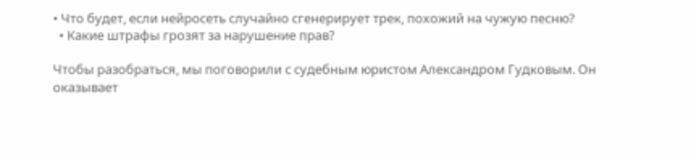• Что будет, если нейросеть случайно сгенерирует трек, похожий на чужую песню?
  • Какие штрафы грозят за нарушение прав?

Чтобы разобраться, мы поговорили с судебным юристом Александром Гудковым. Он оказывает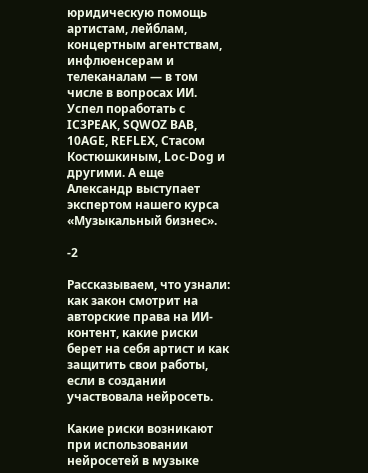юридическую помощь артистам, лейблам, концертным агентствам, инфлюенсерам и телеканалам — в том числе в вопросах ИИ. Успел поработать с IC3PEAK, SQWOZ BAB, 10AGE, REFLEX, Стасом Костюшкиным, Loc-Dog и другими. А еще Александр выступает экспертом нашего курса «Музыкальный бизнес».

-2

Рассказываем, что узнали: как закон смотрит на авторские права на ИИ-контент, какие риски берет на себя артист и как защитить свои работы, если в создании участвовала нейросеть.

Какие риски возникают при использовании нейросетей в музыке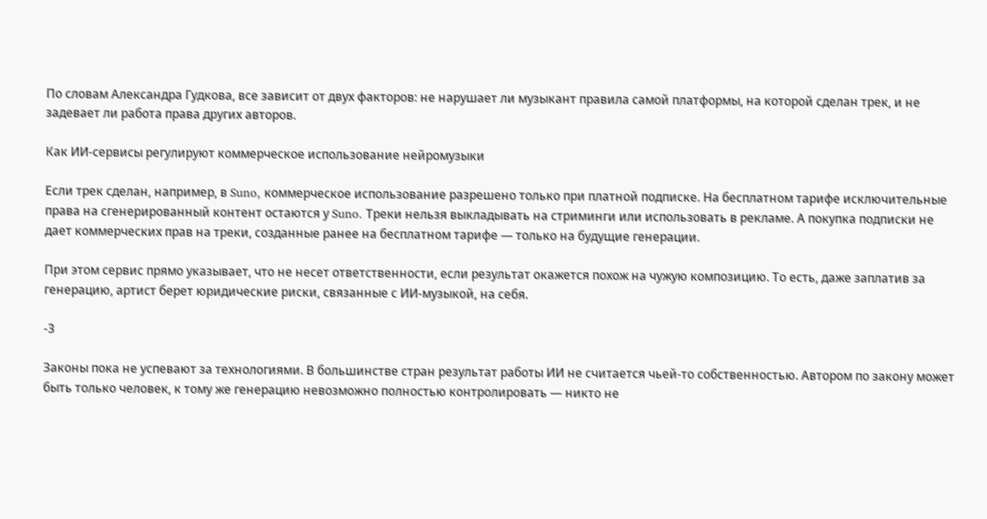По словам Александра Гудкова, все зависит от двух факторов: не нарушает ли музыкант правила самой платформы, на которой сделан трек, и не задевает ли работа права других авторов.

Как ИИ-сервисы регулируют коммерческое использование нейромузыки

Если трек сделан, например, в Suno, коммерческое использование разрешено только при платной подписке. На бесплатном тарифе исключительные права на сгенерированный контент остаются у Suno. Треки нельзя выкладывать на стриминги или использовать в рекламе. А покупка подписки не дает коммерческих прав на треки, созданные ранее на бесплатном тарифе — только на будущие генерации.

При этом сервис прямо указывает, что не несет ответственности, если результат окажется похож на чужую композицию. То есть, даже заплатив за генерацию, артист берет юридические риски, связанные с ИИ-музыкой, на себя.

-3

Законы пока не успевают за технологиями. В большинстве стран результат работы ИИ не считается чьей-то собственностью. Автором по закону может быть только человек, к тому же генерацию невозможно полностью контролировать — никто не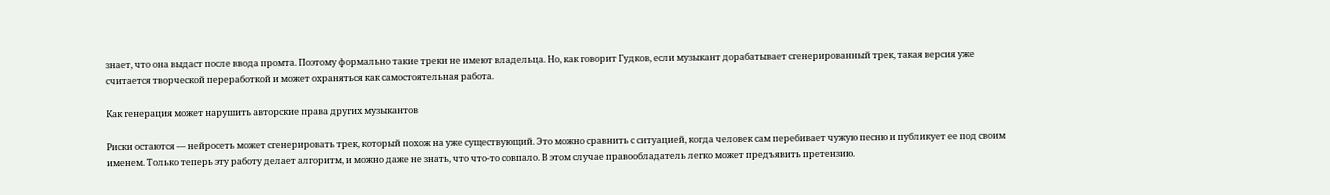знает, что она выдаст после ввода промта. Поэтому формально такие треки не имеют владельца. Но, как говорит Гудков, если музыкант дорабатывает сгенерированный трек, такая версия уже считается творческой переработкой и может охраняться как самостоятельная работа.

Как генерация может нарушить авторские права других музыкантов

Риски остаются — нейросеть может сгенерировать трек, который похож на уже существующий. Это можно сравнить с ситуацией, когда человек сам перебивает чужую песню и публикует ее под своим именем. Только теперь эту работу делает алгоритм, и можно даже не знать, что что-то совпало. В этом случае правообладатель легко может предъявить претензию.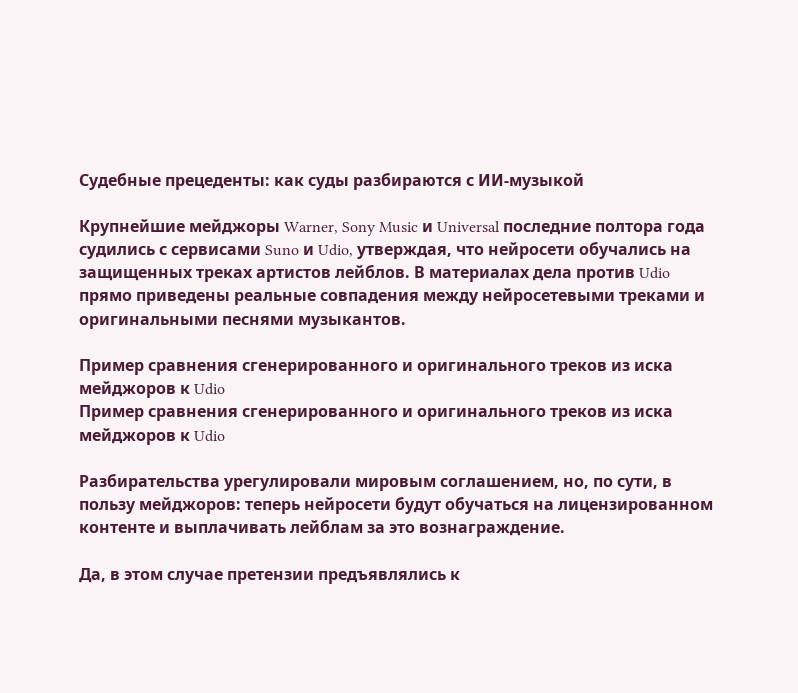Судебные прецеденты: как суды разбираются с ИИ-музыкой

Крупнейшие мейджоры Warner, Sony Music и Universal последние полтора года судились с сервисами Suno и Udio, утверждая, что нейросети обучались на защищенных треках артистов лейблов. В материалах дела против Udio прямо приведены реальные совпадения между нейросетевыми треками и оригинальными песнями музыкантов.

Пример сравнения сгенерированного и оригинального треков из иска мейджоров к Udio
Пример сравнения сгенерированного и оригинального треков из иска мейджоров к Udio

Разбирательства урегулировали мировым соглашением, но, по сути, в пользу мейджоров: теперь нейросети будут обучаться на лицензированном контенте и выплачивать лейблам за это вознаграждение.

Да, в этом случае претензии предъявлялись к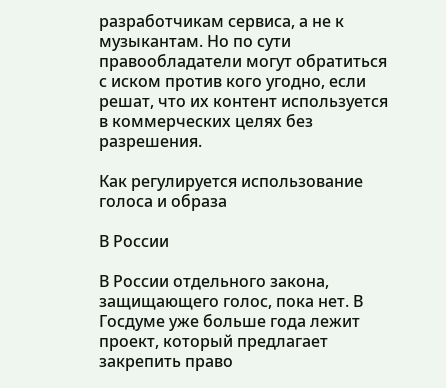разработчикам сервиса, а не к музыкантам. Но по сути правообладатели могут обратиться с иском против кого угодно, если решат, что их контент используется в коммерческих целях без разрешения.

Как регулируется использование голоса и образа

В России

В России отдельного закона, защищающего голос, пока нет. В Госдуме уже больше года лежит проект, который предлагает закрепить право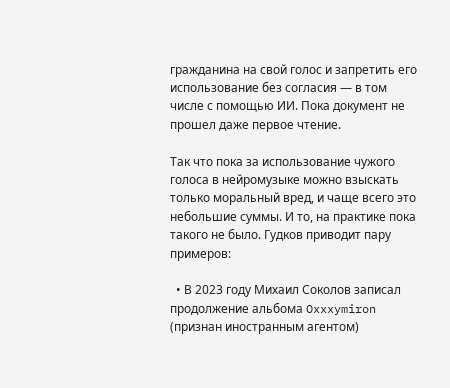гражданина на свой голос и запретить его использование без согласия — в том числе с помощью ИИ. Пока документ не прошел даже первое чтение.

Так что пока за использование чужого голоса в нейромузыке можно взыскать только моральный вред, и чаще всего это небольшие суммы. И то, на практике пока такого не было. Гудков приводит пару примеров:

  • В 2023 году Михаил Соколов записал продолжение альбома Oxxxymiron (признан иностранным агентом)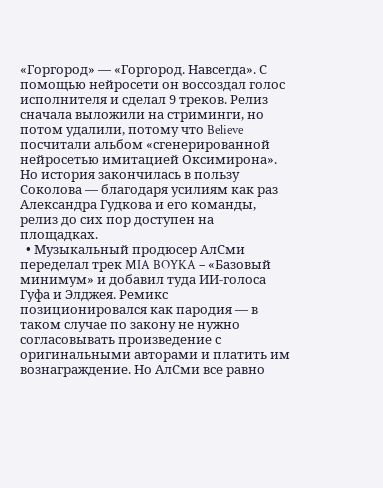«Горгород» — «Горгород. Навсегда». С помощью нейросети он воссоздал голос исполнителя и сделал 9 треков. Релиз сначала выложили на стриминги, но потом удалили, потому что Believe посчитали альбом «сгенерированной нейросетью имитацией Оксимирона». Но история закончилась в пользу Соколова — благодаря усилиям как раз Александра Гудкова и его команды, релиз до сих пор доступен на площадках.
  • Музыкальный продюсер АлСми переделал трек MIA BOYKA – «Базовый минимум» и добавил туда ИИ-голоса Гуфа и Элджея. Ремикс позиционировался как пародия — в таком случае по закону не нужно согласовывать произведение с оригинальными авторами и платить им вознаграждение. Но АлСми все равно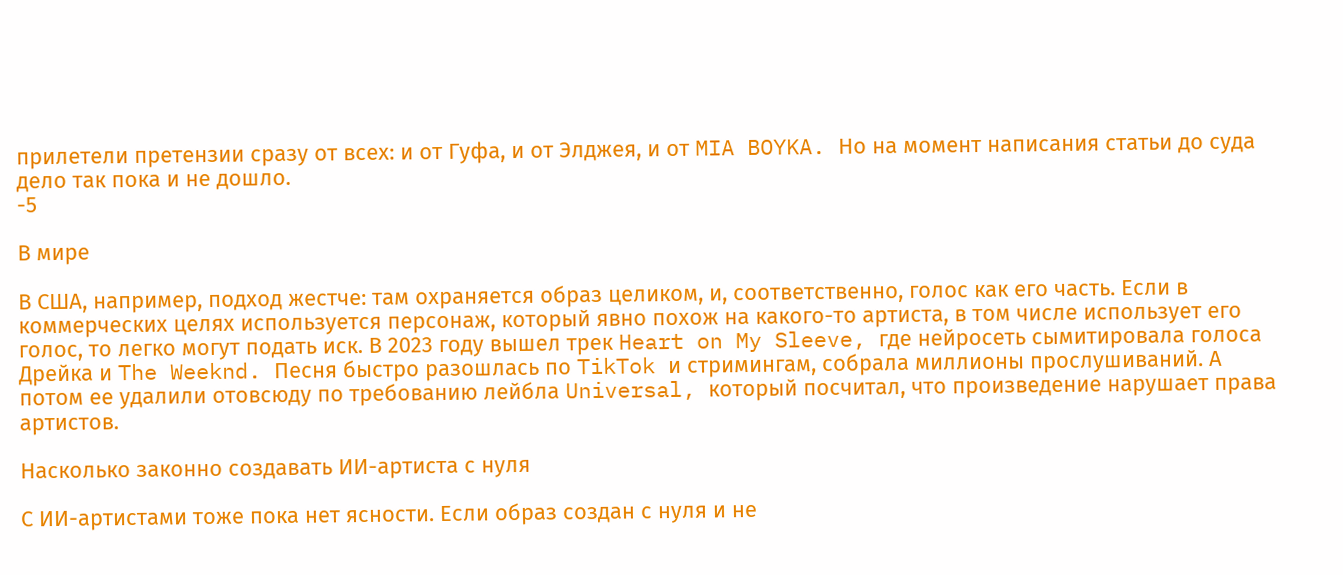прилетели претензии сразу от всех: и от Гуфа, и от Элджея, и от MIA BOYKA. Но на момент написания статьи до суда дело так пока и не дошло.
-5

В мире

В США, например, подход жестче: там охраняется образ целиком, и, соответственно, голос как его часть. Если в коммерческих целях используется персонаж, который явно похож на какого-то артиста, в том числе использует его голос, то легко могут подать иск. В 2023 году вышел трек Heart on My Sleeve, где нейросеть сымитировала голоса Дрейка и The Weeknd. Песня быстро разошлась по TikTok и стримингам, собрала миллионы прослушиваний. А потом ее удалили отовсюду по требованию лейбла Universal, который посчитал, что произведение нарушает права артистов.

Насколько законно создавать ИИ-артиста с нуля

С ИИ-артистами тоже пока нет ясности. Если образ создан с нуля и не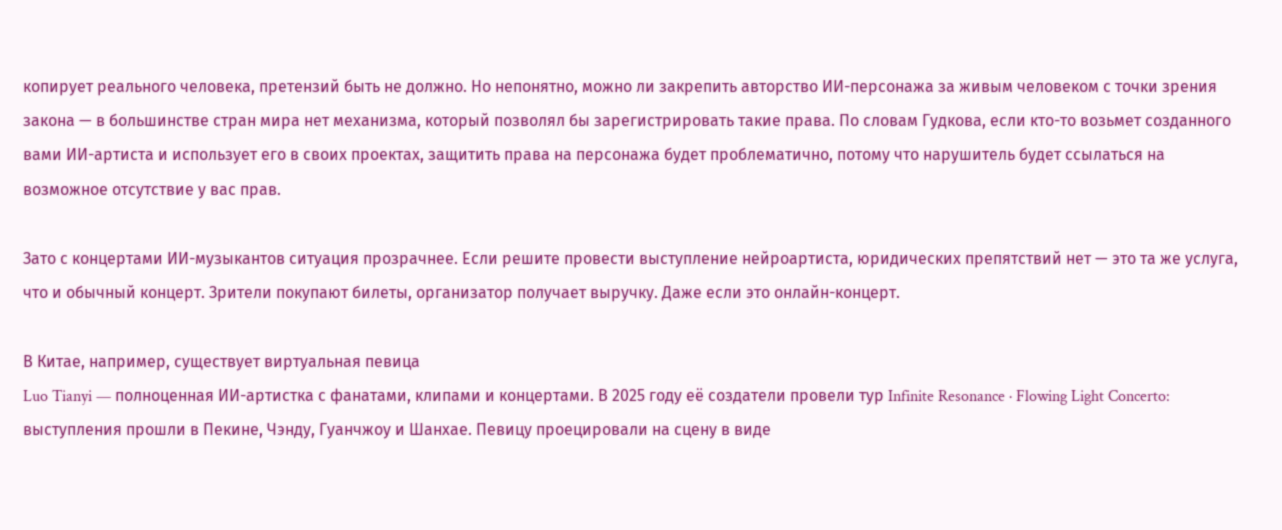копирует реального человека, претензий быть не должно. Но непонятно, можно ли закрепить авторство ИИ-персонажа за живым человеком с точки зрения закона — в большинстве стран мира нет механизма, который позволял бы зарегистрировать такие права. По словам Гудкова, если кто-то возьмет созданного вами ИИ-артиста и использует его в своих проектах, защитить права на персонажа будет проблематично, потому что нарушитель будет ссылаться на возможное отсутствие у вас прав.

Зато с концертами ИИ-музыкантов ситуация прозрачнее. Если решите провести выступление нейроартиста, юридических препятствий нет — это та же услуга, что и обычный концерт. Зрители покупают билеты, организатор получает выручку. Даже если это онлайн-концерт.

В Китае, например, существует виртуальная певица
Luo Tianyi — полноценная ИИ-артистка с фанатами, клипами и концертами. В 2025 году её создатели провели тур Infinite Resonance · Flowing Light Concerto: выступления прошли в Пекине, Чэнду, Гуанчжоу и Шанхае. Певицу проецировали на сцену в виде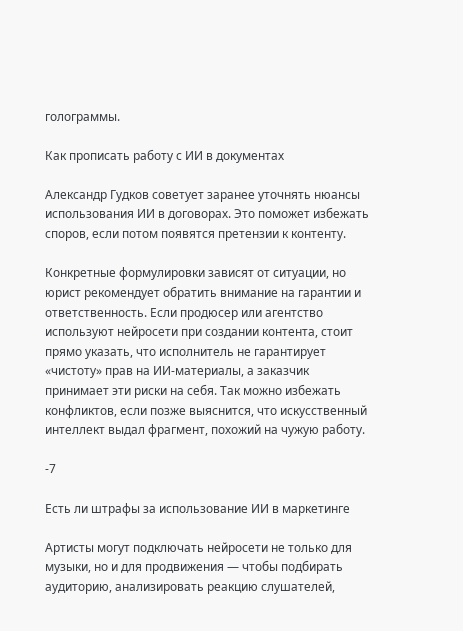голограммы.

Как прописать работу с ИИ в документах

Александр Гудков советует заранее уточнять нюансы использования ИИ в договорах. Это поможет избежать споров, если потом появятся претензии к контенту.

Конкретные формулировки зависят от ситуации, но юрист рекомендует обратить внимание на гарантии и ответственность. Если продюсер или агентство используют нейросети при создании контента, стоит прямо указать, что исполнитель не гарантирует «чистоту» прав на ИИ-материалы, а заказчик принимает эти риски на себя. Так можно избежать конфликтов, если позже выяснится, что искусственный интеллект выдал фрагмент, похожий на чужую работу.

-7

Есть ли штрафы за использование ИИ в маркетинге

Артисты могут подключать нейросети не только для музыки, но и для продвижения — чтобы подбирать аудиторию, анализировать реакцию слушателей,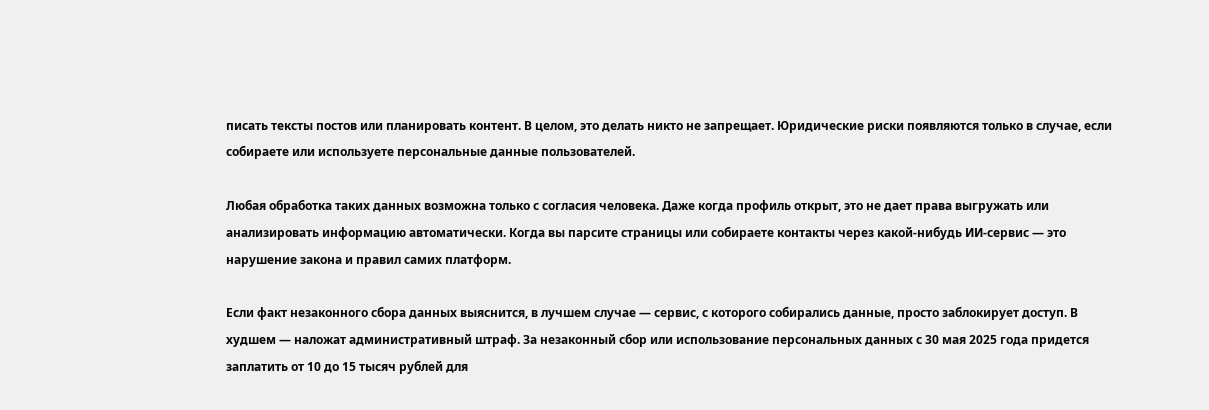писать тексты постов или планировать контент. В целом, это делать никто не запрещает. Юридические риски появляются только в случае, если собираете или используете персональные данные пользователей.

Любая обработка таких данных возможна только с согласия человека. Даже когда профиль открыт, это не дает права выгружать или анализировать информацию автоматически. Когда вы парсите страницы или собираете контакты через какой-нибудь ИИ-сервис — это нарушение закона и правил самих платформ.

Если факт незаконного сбора данных выяснится, в лучшем случае — сервис, с которого собирались данные, просто заблокирует доступ. В худшем — наложат административный штраф. За незаконный сбор или использование персональных данных с 30 мая 2025 года придется заплатить от 10 до 15 тысяч рублей для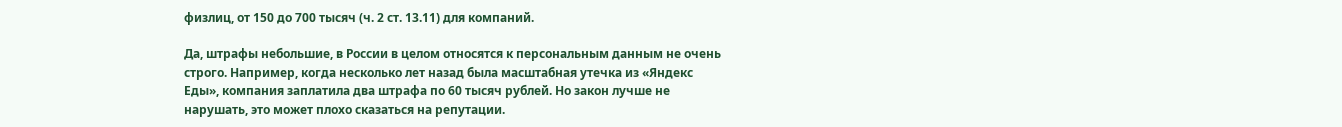физлиц, от 150 до 700 тысяч (ч. 2 ст. 13.11) для компаний.

Да, штрафы небольшие, в России в целом относятся к персональным данным не очень строго. Например, когда несколько лет назад была масштабная утечка из «Яндекс Еды», компания заплатила два штрафа по 60 тысяч рублей. Но закон лучше не нарушать, это может плохо сказаться на репутации.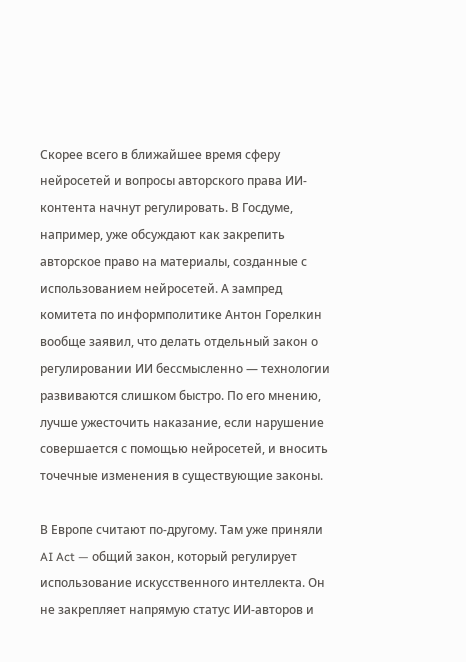Скорее всего в ближайшее время сферу нейросетей и вопросы авторского права ИИ-контента начнут регулировать. В Госдуме, например, уже обсуждают как закрепить авторское право на материалы, созданные с использованием нейросетей. А зампред комитета по информполитике Антон Горелкин вообще заявил, что делать отдельный закон о регулировании ИИ бессмысленно — технологии развиваются слишком быстро. По его мнению, лучше ужесточить наказание, если нарушение совершается с помощью нейросетей, и вносить точечные изменения в существующие законы.

В Европе считают по-другому. Там уже приняли AI Act — общий закон, который регулирует использование искусственного интеллекта. Он не закрепляет напрямую статус ИИ-авторов и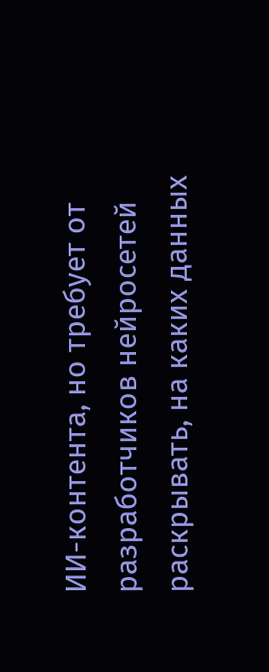ИИ-контента, но требует от разработчиков нейросетей раскрывать, на каких данных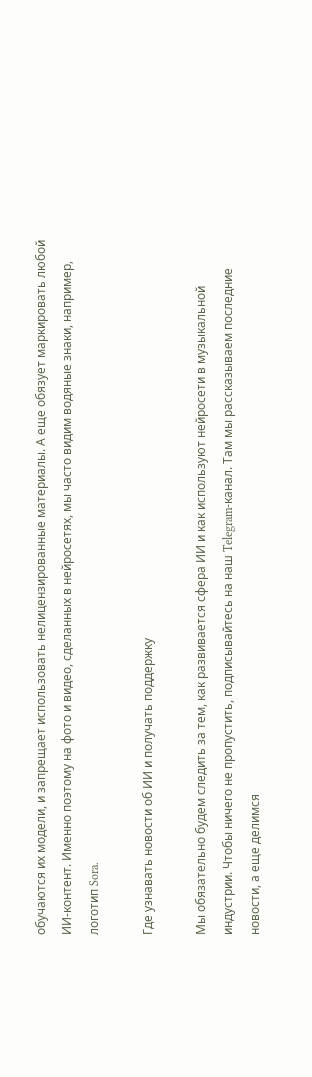обучаются их модели, и запрещает использовать нелицензированные материалы. А еще обязует маркировать любой ИИ-контент. Именно поэтому на фото и видео, сделанных в нейросетях, мы часто видим водяные знаки, например, логотип Sora.

Где узнавать новости об ИИ и получать поддержку

Мы обязательно будем следить за тем, как развивается сфера ИИ и как используют нейросети в музыкальной индустрии. Чтобы ничего не пропустить, подписывайтесь на наш Telegram-канал. Там мы рассказываем последние новости, а еще делимся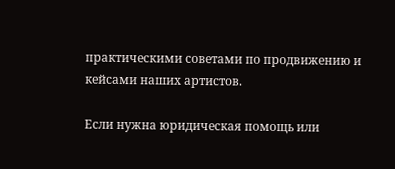практическими советами по продвижению и кейсами наших артистов.

Если нужна юридическая помощь или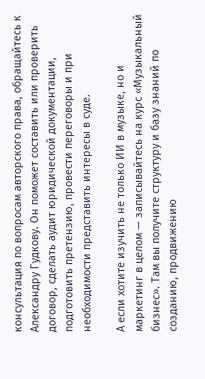консультация по вопросам авторского права, обращайтесь к Александру Гудкову. Он поможет составить или проверить договор, сделать аудит юридической документации, подготовить претензию, провести переговоры и при необходимости представить интересы в суде.

А если хотите изучить не только ИИ в музыке, но и маркетинг в целом — записывайтесь на курс «Музыкальный бизнес». Там вы получите структуру и базу знаний по созданию, продвижению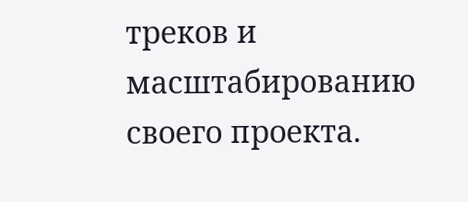треков и масштабированию своего проекта.